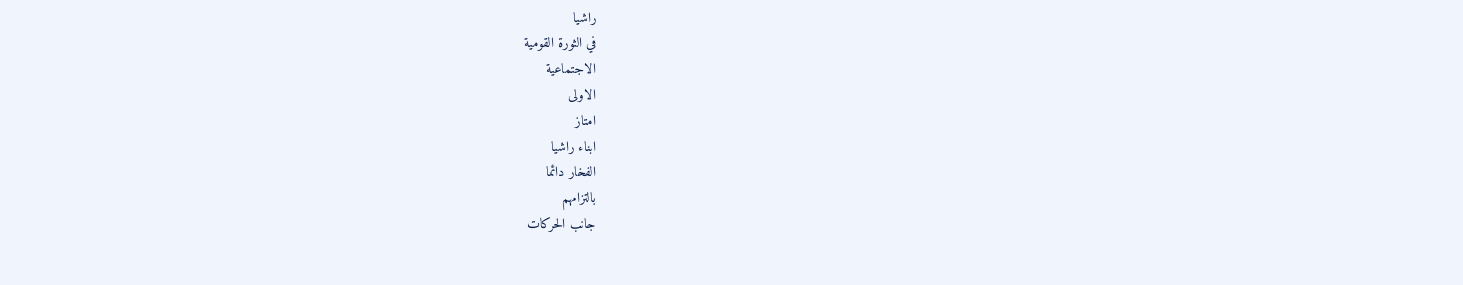راشيا
في الثورة القومية
الاجتماعية
الاولى
امتاز
ابناء راشيا
الفخار دائما
بالتزامهم
جانب الحركات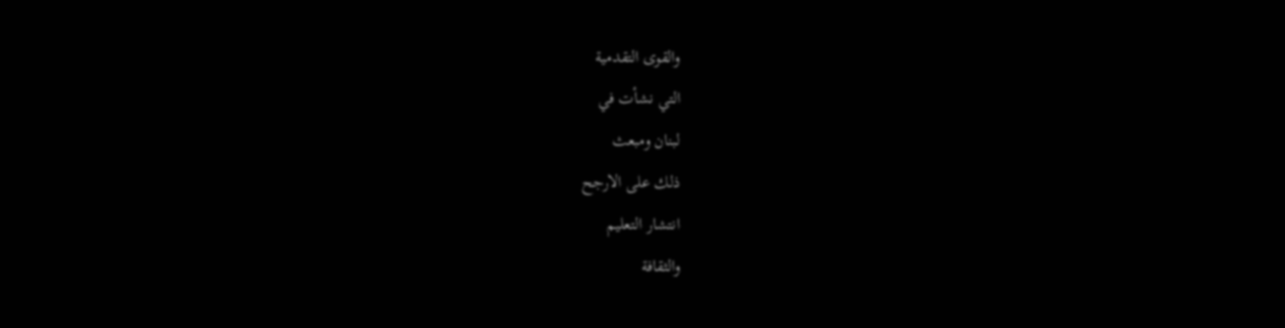والقوى التقدمية
التي نشأت في
لبنان ومبعث
ذلك على الارجح
انتشار التعليم
والثقافة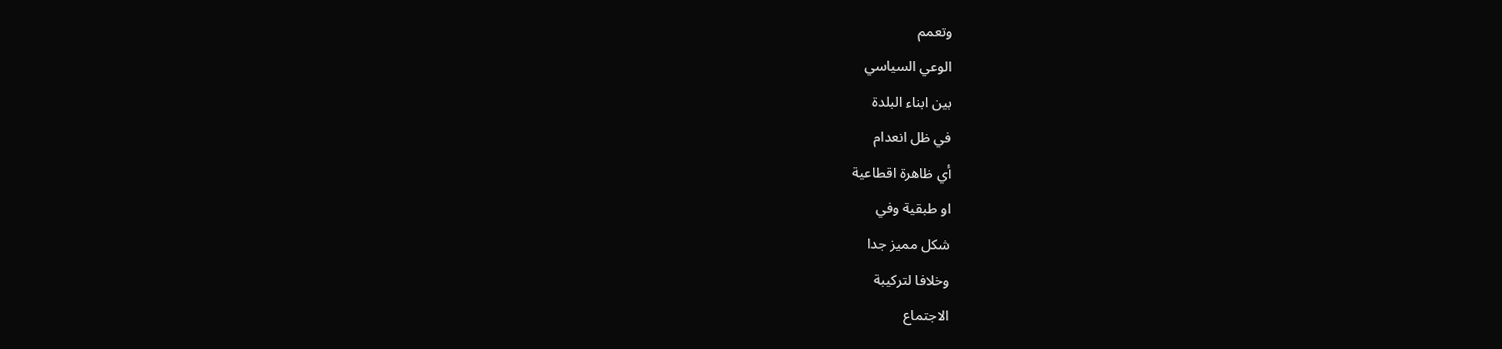وتعمم
الوعي السياسي
بين ابناء البلدة
في ظل انعدام
أي ظاهرة اقطاعية
او طبقية وفي
شكل مميز جدا
وخلافا لتركيبة
الاجتماع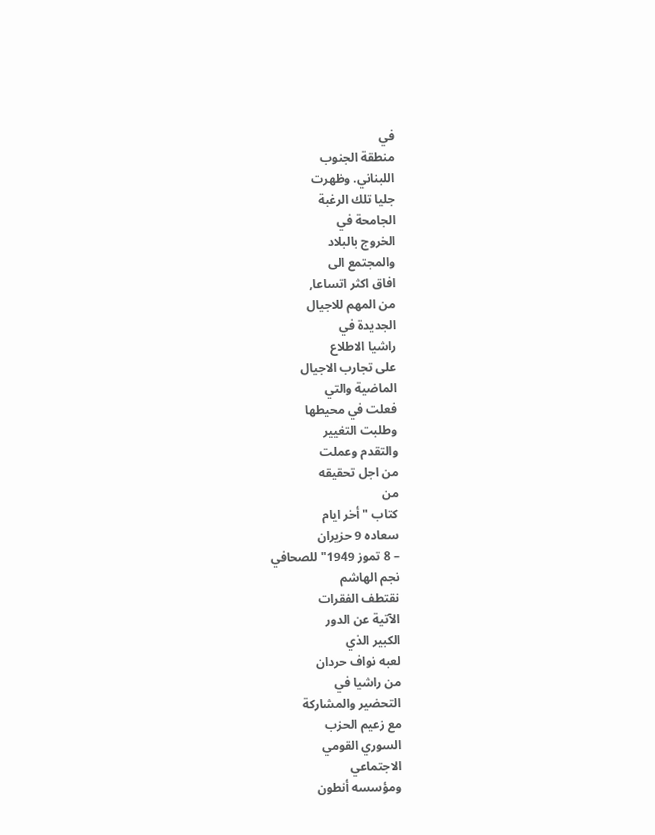في
منطقة الجنوب
اللبناني. وظهرت
جليا تلك الرغبة
الجامحة في
الخروج بالبلاد
والمجتمع الى
افاق اكثر اتساعا,
من المهم للاجيال
الجديدة في
راشيا الاطلاع
على تجارب الاجيال
الماضية والتي
فعلت في محيطها
وطلبت التغيير
والتقدم وعملت
من اجل تحقيقه
من
كتاب "أخر ايام
سعاده 9 حزيران
– 8 تموز 1949" للصحافي
نجم الهاشم
نقتطف الفقرات
الآتية عن الدور
الكبير الذي
لعبه نواف حردان
من راشيا في
التحضير والمشاركة
مع زعيم الحزب
السوري القومي
الاجتماعي
ومؤسسه أنطون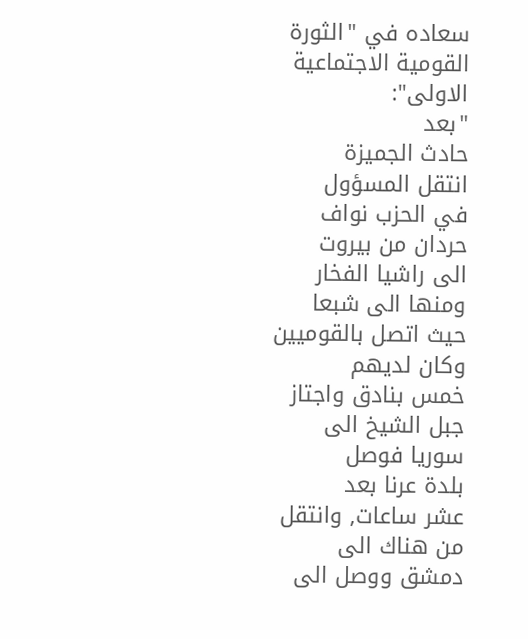سعاده في "الثورة
القومية الاجتماعية
الاولى":
"بعد
حادث الجميزة
انتقل المسؤول
في الحزب نواف
حردان من بيروت
الى راشيا الفخار
ومنها الى شبعا
حيث اتصل بالقوميين
وكان لديهم
خمس بنادق واجتاز
جبل الشيخ الى
سوريا فوصل
بلدة عرنا بعد
عشر ساعات, وانتقل
من هناك الى
دمشق ووصل الى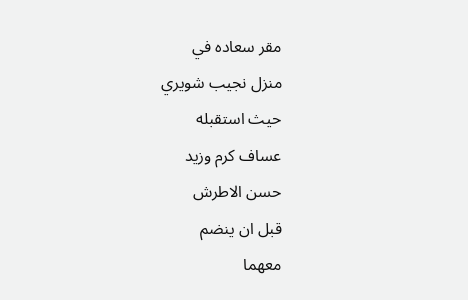مقر سعاده في
منزل نجيب شويري
حيث استقبله
عساف كرم وزيد
حسن الاطرش
قبل ان ينضم
معهما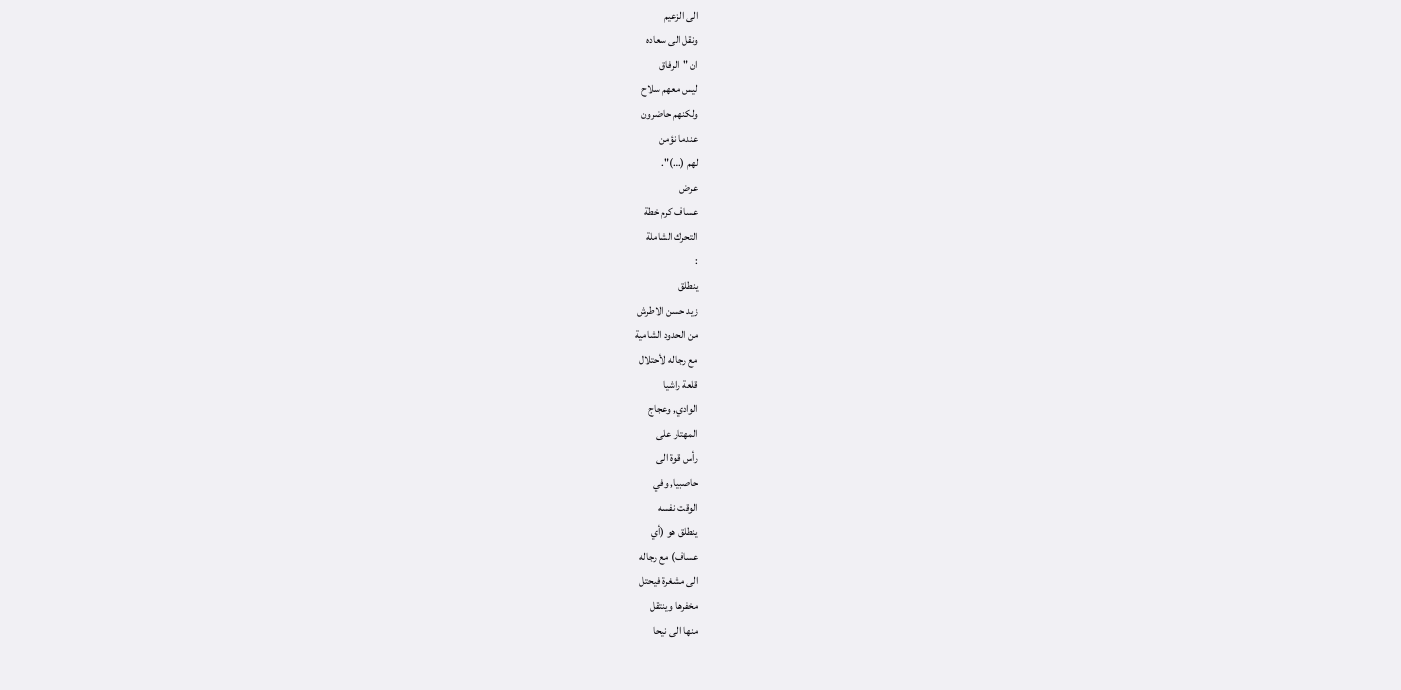الى الزعيم
ونقل الى سعاده
ان "الرفاق
ليس معهم سلاح
ولكنهم حاضرون
عندما نؤمن
لهم (…)".
عرض
عساف كرم خطة
التحرك الشاملة
:
ينطلق
زيد حسن الاطرش
من الحدود الشامية
مع رجاله لأحتلال
قلعة راشيا
الوادي, وعجاج
المهتار على
رأس قوة الى
حاصبيا, وفي
الوقت نفسه
ينطلق هو (أي
عساف) مع رجاله
الى مشغرة فيحتل
مخفرها وينتقل
منها الى نيحا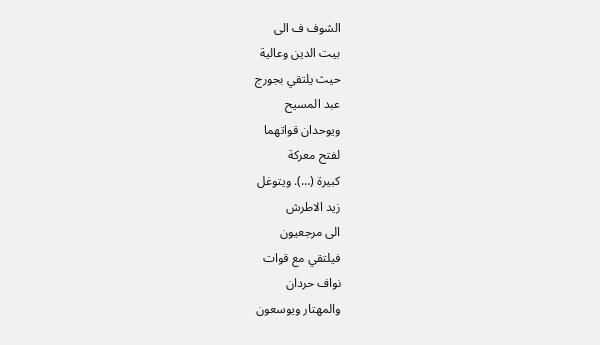الشوف ف الى
بيت الدين وعالية
حيث يلتقي بجورج
عبد المسيح
ويوحدان قواتهما
لفتح معركة
كبيرة (…). ويتوغل
زيد الاطرش
الى مرجعيون
فيلتقي مع قوات
نواف حردان
والمهتار ويوسعون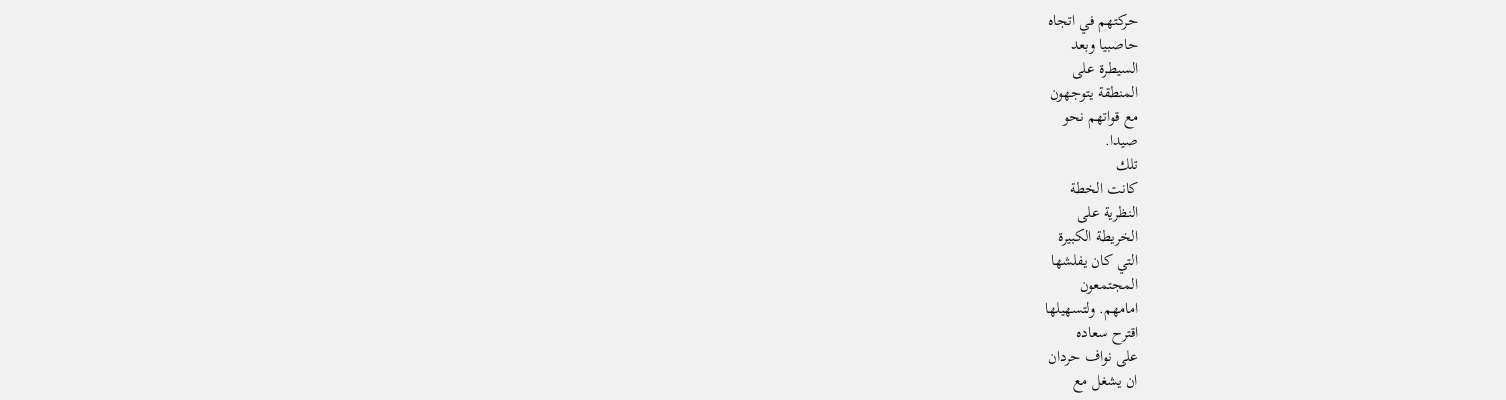حركتهم في اتجاه
حاصبيا وبعد
السيطرة على
المنطقة يتوجهون
مع قواتهم نحو
صيدا.
تلك
كانت الخطة
النظرية على
الخريطة الكبيرة
التي كان يفلشها
المجتمعون
امامهم. ولتسهيلها
اقترح سعاده
على نواف حردان
ان يشغل مع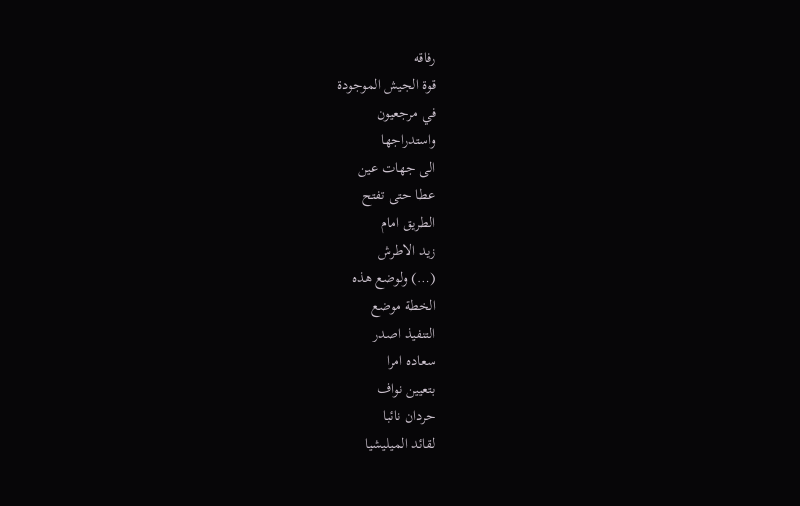رفاقه
قوة الجيش الموجودة
في مرجعيون
واستدراجها
الى جهات عين
عطا حتى تفتح
الطريق امام
زيد الاطرش
(…) ولوضع هذه
الخطة موضع
التنفيذ اصدر
سعاده امرا
بتعيين نواف
حردان نائبا
لقائد الميليشيا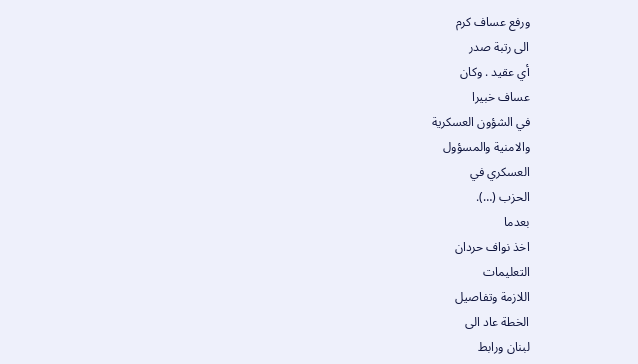ورفع عساف كرم
الى رتبة صدر
أي عقيد . وكان
عساف خبيرا
في الشؤون العسكرية
والامنية والمسؤول
العسكري في
الحزب (…).
بعدما
اخذ نواف حردان
التعليمات
اللازمة وتفاصيل
الخطة عاد الى
لبنان ورابط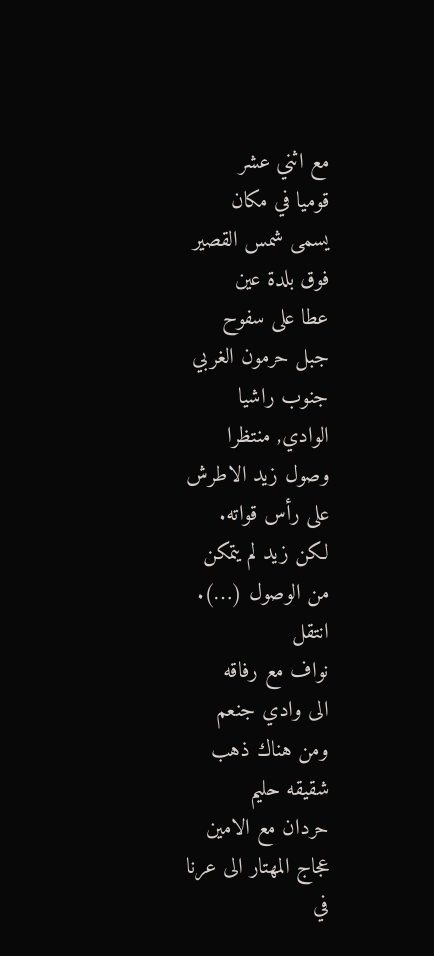مع اثني عشر
قوميا في مكان
يسمى شمس القصير
فوق بلدة عين
عطا على سفوح
جبل حرمون الغربي
جنوب راشيا
الوادي, منتظرا
وصول زيد الاطرش
على رأس قواته.
لكن زيد لم يتمكن
من الوصول (…).
انتقل
نواف مع رفاقه
الى وادي جنعم
ومن هناك ذهب
شقيقه حليم
حردان مع الامين
عجاج المهتار الى عرنا
في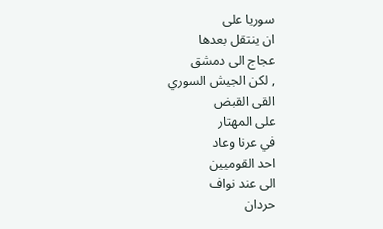سوريا على
ان ينتقل بعدها
عجاج الى دمشق
, لكن الجيش السوري
القى القبض
على المهتار
في عرنا وعاد
احد القوميين
الى عند نواف
حردان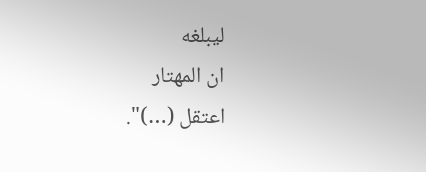ليبلغه
ان المهتار
اعتقل (…)".